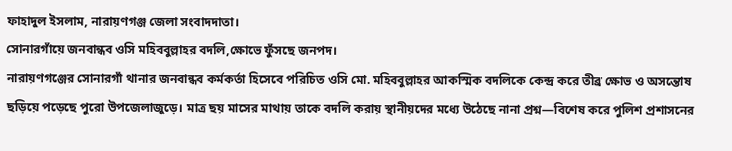ফাহাদুল ইসলাম, নারায়ণগঞ্জ জেলা সংবাদদাতা।
সোনারগাঁয়ে জনবান্ধব ওসি মহিববুল্লাহর বদলি,ক্ষোভে ফুঁসছে জনপদ।
নারায়ণগঞ্জের সোনারগাঁ থানার জনবান্ধব কর্মকর্তা হিসেবে পরিচিত ওসি মো. মহিববুল্লাহর আকস্মিক বদলিকে কেন্দ্র করে তীব্র ক্ষোভ ও অসন্তোষ ছড়িয়ে পড়েছে পুরো উপজেলাজুড়ে। মাত্র ছয় মাসের মাথায় তাকে বদলি করায় স্থানীয়দের মধ্যে উঠেছে নানা প্রশ্ন—বিশেষ করে পুলিশ প্রশাসনের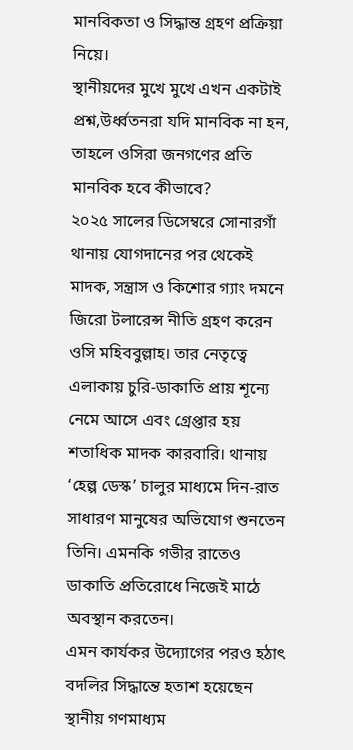মানবিকতা ও সিদ্ধান্ত গ্রহণ প্রক্রিয়া নিয়ে।
স্থানীয়দের মুখে মুখে এখন একটাই প্রশ্ন,উর্ধ্বতনরা যদি মানবিক না হন, তাহলে ওসিরা জনগণের প্রতি মানবিক হবে কীভাবে?
২০২৫ সালের ডিসেম্বরে সোনারগাঁ থানায় যোগদানের পর থেকেই মাদক, সন্ত্রাস ও কিশোর গ্যাং দমনে জিরো টলারেন্স নীতি গ্রহণ করেন ওসি মহিববুল্লাহ। তার নেতৃত্বে এলাকায় চুরি-ডাকাতি প্রায় শূন্যে নেমে আসে এবং গ্রেপ্তার হয় শতাধিক মাদক কারবারি। থানায় ‘হেল্প ডেস্ক’ চালুর মাধ্যমে দিন-রাত সাধারণ মানুষের অভিযোগ শুনতেন তিনি। এমনকি গভীর রাতেও ডাকাতি প্রতিরোধে নিজেই মাঠে অবস্থান করতেন।
এমন কার্যকর উদ্যোগের পরও হঠাৎ বদলির সিদ্ধান্তে হতাশ হয়েছেন স্থানীয় গণমাধ্যম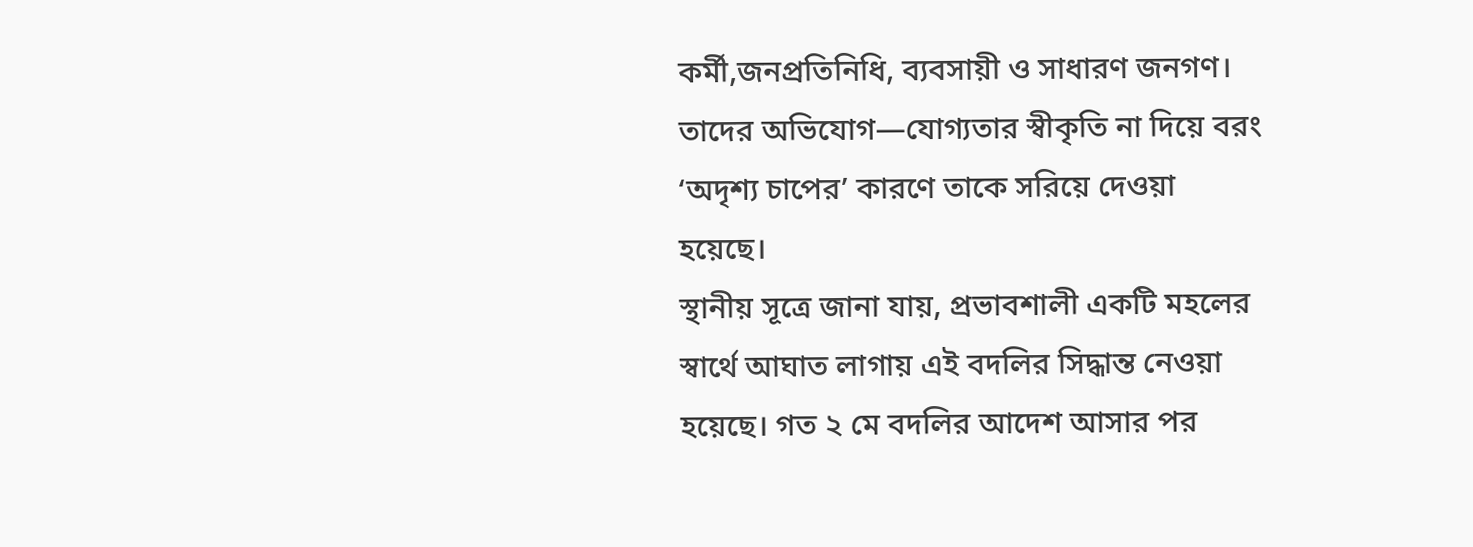কর্মী,জনপ্রতিনিধি, ব্যবসায়ী ও সাধারণ জনগণ। তাদের অভিযোগ—যোগ্যতার স্বীকৃতি না দিয়ে বরং ‘অদৃশ্য চাপের’ কারণে তাকে সরিয়ে দেওয়া হয়েছে।
স্থানীয় সূত্রে জানা যায়, প্রভাবশালী একটি মহলের স্বার্থে আঘাত লাগায় এই বদলির সিদ্ধান্ত নেওয়া হয়েছে। গত ২ মে বদলির আদেশ আসার পর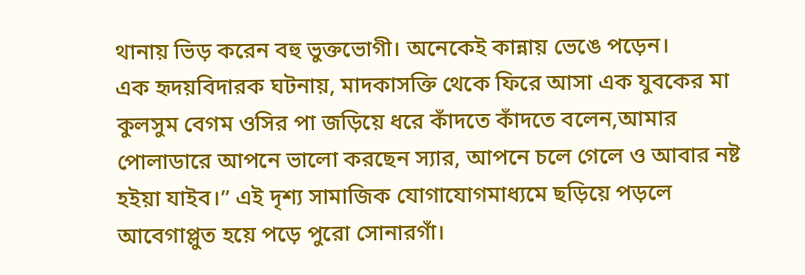থানায় ভিড় করেন বহু ভুক্তভোগী। অনেকেই কান্নায় ভেঙে পড়েন।
এক হৃদয়বিদারক ঘটনায়, মাদকাসক্তি থেকে ফিরে আসা এক যুবকের মা কুলসুম বেগম ওসির পা জড়িয়ে ধরে কাঁদতে কাঁদতে বলেন,আমার পোলাডারে আপনে ভালো করছেন স্যার, আপনে চলে গেলে ও আবার নষ্ট হইয়া যাইব।” এই দৃশ্য সামাজিক যোগাযোগমাধ্যমে ছড়িয়ে পড়লে আবেগাপ্লুত হয়ে পড়ে পুরো সোনারগাঁ।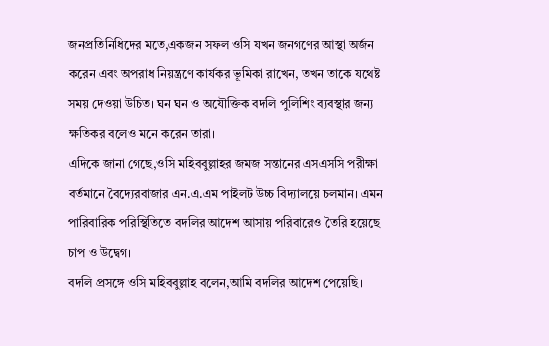জনপ্রতিনিধিদের মতে,একজন সফল ওসি যখন জনগণের আস্থা অর্জন করেন এবং অপরাধ নিয়ন্ত্রণে কার্যকর ভূমিকা রাখেন, তখন তাকে যথেষ্ট সময় দেওয়া উচিত। ঘন ঘন ও অযৌক্তিক বদলি পুলিশিং ব্যবস্থার জন্য ক্ষতিকর বলেও মনে করেন তারা।
এদিকে জানা গেছে,ওসি মহিববুল্লাহর জমজ সন্তানের এসএসসি পরীক্ষা বর্তমানে বৈদ্যেরবাজার এন.এ.এম পাইলট উচ্চ বিদ্যালয়ে চলমান। এমন পারিবারিক পরিস্থিতিতে বদলির আদেশ আসায় পরিবারেও তৈরি হয়েছে চাপ ও উদ্বেগ।
বদলি প্রসঙ্গে ওসি মহিববুল্লাহ বলেন,আমি বদলির আদেশ পেয়েছি।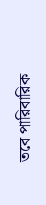তবে পারিবারিক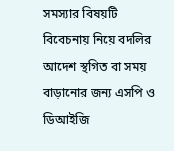সমস্যার বিষয়টি বিবেচনায় নিয়ে বদলির আদেশ স্থগিত বা সময় বাড়ানোর জন্য এসপি ও ডিআইজি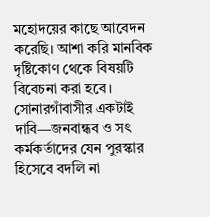মহোদয়ের কাছে আবেদন করেছি। আশা করি মানবিক দৃষ্টিকোণ থেকে বিষয়টি বিবেচনা করা হবে।
সোনারগাঁবাসীর একটাই দাবি—জনবান্ধব ও সৎ কর্মকর্তাদের যেন পুরস্কার হিসেবে বদলি না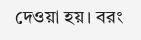দেওয়া হয়। বরং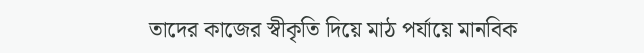তাদের কাজের স্বীকৃতি দিয়ে মাঠ পর্যায়ে মানবিক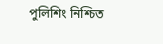পুলিশিং নিশ্চিত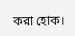করা হোক।